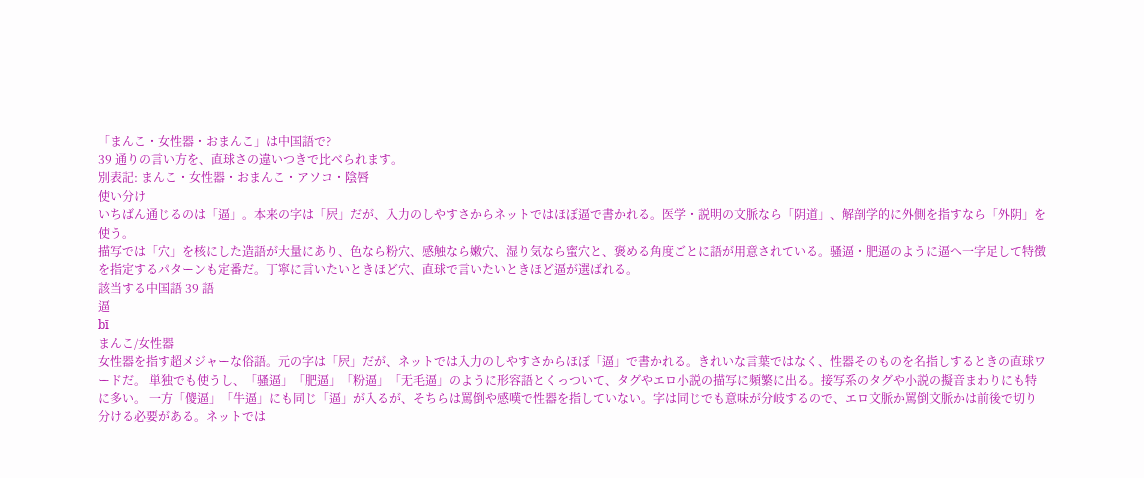「まんこ・女性器・おまんこ」は中国語で?
39 通りの言い方を、直球さの違いつきで比べられます。
別表記: まんこ・女性器・おまんこ・アソコ・陰唇
使い分け
いちばん通じるのは「逼」。本来の字は「屄」だが、入力のしやすさからネットではほぼ逼で書かれる。医学・説明の文脈なら「阴道」、解剖学的に外側を指すなら「外阴」を使う。
描写では「穴」を核にした造語が大量にあり、色なら粉穴、感触なら嫩穴、湿り気なら蜜穴と、褒める角度ごとに語が用意されている。骚逼・肥逼のように逼へ一字足して特徴を指定するパターンも定番だ。丁寧に言いたいときほど穴、直球で言いたいときほど逼が選ばれる。
該当する中国語 39 語
逼
bī
まんこ/女性器
女性器を指す超メジャーな俗語。元の字は「屄」だが、ネットでは入力のしやすさからほぼ「逼」で書かれる。きれいな言葉ではなく、性器そのものを名指しするときの直球ワードだ。 単独でも使うし、「骚逼」「肥逼」「粉逼」「无毛逼」のように形容語とくっついて、タグやエロ小説の描写に頻繁に出る。接写系のタグや小説の擬音まわりにも特に多い。 一方「傻逼」「牛逼」にも同じ「逼」が入るが、そちらは罵倒や感嘆で性器を指していない。字は同じでも意味が分岐するので、エロ文脈か罵倒文脈かは前後で切り分ける必要がある。ネットでは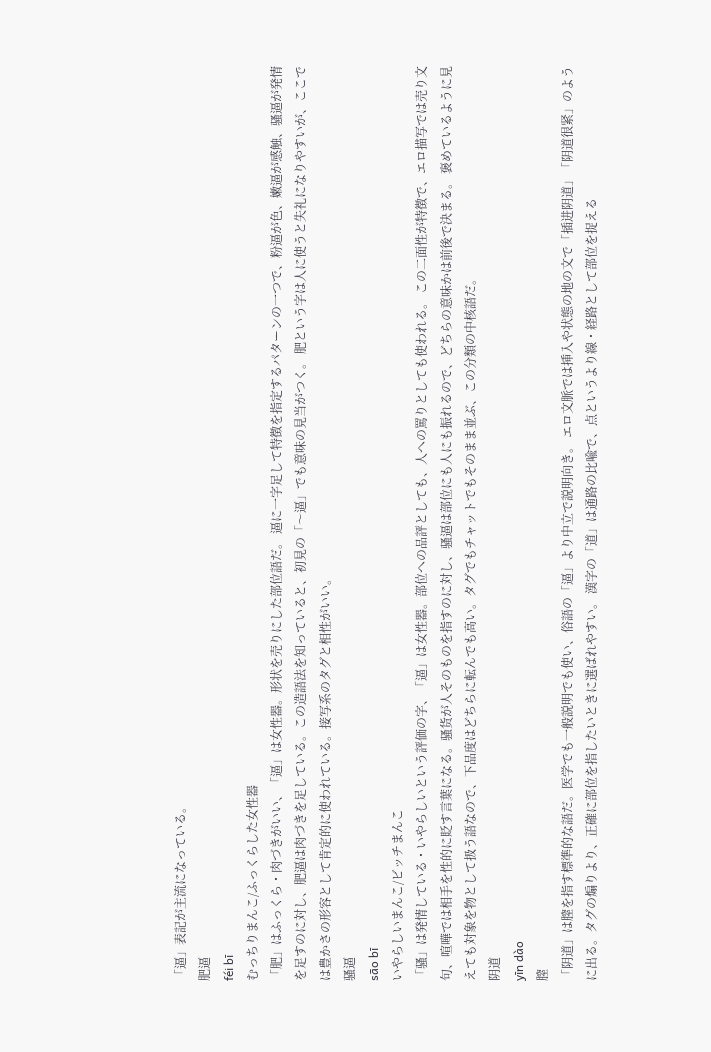「逼」表記が主流になっている。
肥逼
féi bī
むっちりまんこ/ふっくらした女性器
「肥」はふっくら・肉づきがいい、「逼」は女性器。形状を売りにした部位語だ。 逼に一字足して特徴を指定するパターンの一つで、粉逼が色、嫩逼が感触、骚逼が発情を足すのに対し、肥逼は肉づきを足している。この造語法を知っていると、初見の「〜逼」でも意味の見当がつく。 肥という字は人に使うと失礼になりやすいが、ここでは豊かさの形容として肯定的に使われている。接写系のタグと相性がいい。
骚逼
sāo bī
いやらしいまんこ/ビッチまんこ
「骚」は発情している・いやらしいという評価の字、「逼」は女性器。部位への品評としても、人への罵りとしても使われる。 この二面性が特徴で、エロ描写では売り文句、喧嘩では相手を性的に貶す言葉になる。骚货が人そのものを指すのに対し、骚逼は部位にも人にも振れるので、どちらの意味かは前後で決まる。 褒めているように見えても対象を物として扱う語なので、下品度はどちらに転んでも高い。タグでもチャットでもそのまま並ぶ、この分類の中核語だ。
阴道
yīn dào
膣
「阴道」は膣を指す標準的な語だ。医学でも一般説明でも使い、俗語の「逼」より中立で説明向き。 エロ文脈では挿入や状態の地の文で「插进阴道」「阴道很紧」のように出る。タグの煽りより、正確に部位を指したいときに選ばれやすい。 漢字の「道」は通路の比喩で、点というより線・経路として部位を捉える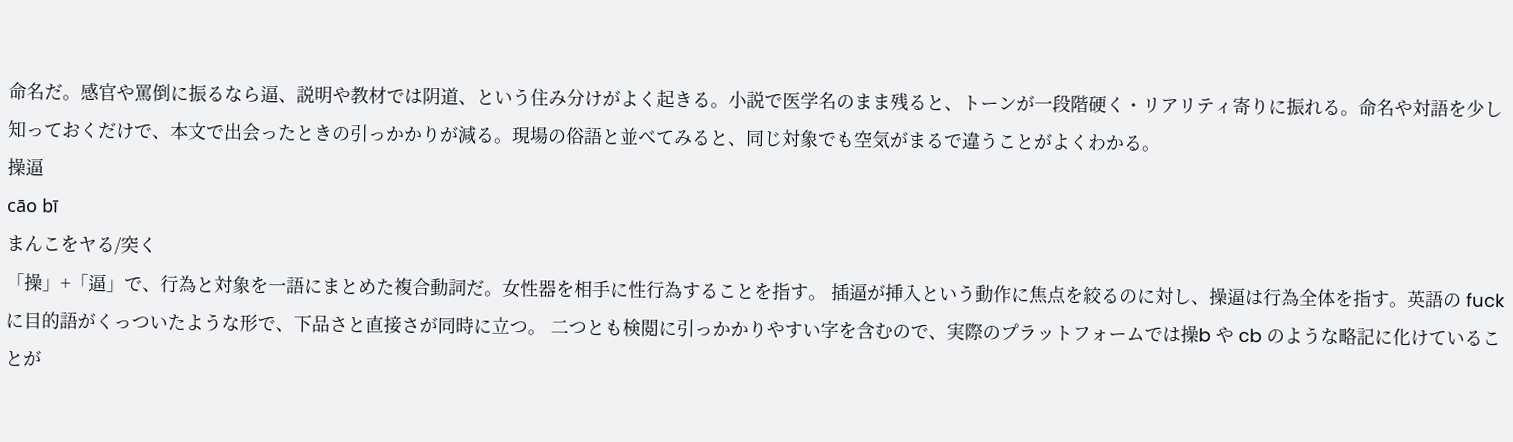命名だ。感官や罵倒に振るなら逼、説明や教材では阴道、という住み分けがよく起きる。小説で医学名のまま残ると、トーンが一段階硬く・リアリティ寄りに振れる。命名や対語を少し知っておくだけで、本文で出会ったときの引っかかりが減る。現場の俗語と並べてみると、同じ対象でも空気がまるで違うことがよくわかる。
操逼
cāo bī
まんこをヤる/突く
「操」+「逼」で、行為と対象を一語にまとめた複合動詞だ。女性器を相手に性行為することを指す。 插逼が挿入という動作に焦点を絞るのに対し、操逼は行為全体を指す。英語の fuck に目的語がくっついたような形で、下品さと直接さが同時に立つ。 二つとも検閲に引っかかりやすい字を含むので、実際のプラットフォームでは操b や cb のような略記に化けていることが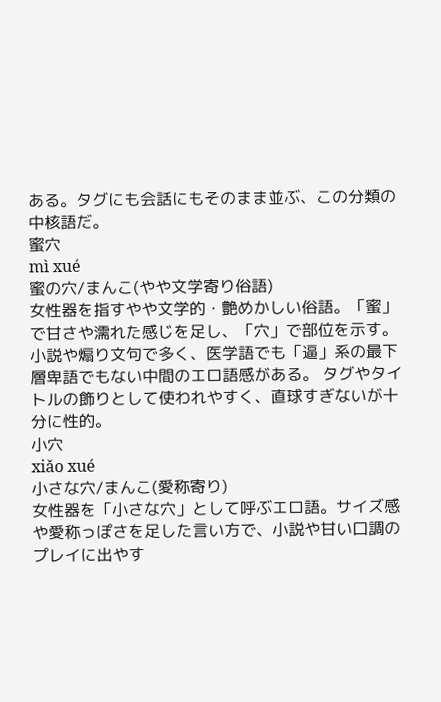ある。タグにも会話にもそのまま並ぶ、この分類の中核語だ。
蜜穴
mì xué
蜜の穴/まんこ(やや文学寄り俗語)
女性器を指すやや文学的・艶めかしい俗語。「蜜」で甘さや濡れた感じを足し、「穴」で部位を示す。 小説や煽り文句で多く、医学語でも「逼」系の最下層卑語でもない中間のエロ語感がある。 タグやタイトルの飾りとして使われやすく、直球すぎないが十分に性的。
小穴
xiǎo xué
小さな穴/まんこ(愛称寄り)
女性器を「小さな穴」として呼ぶエロ語。サイズ感や愛称っぽさを足した言い方で、小説や甘い口調のプレイに出やす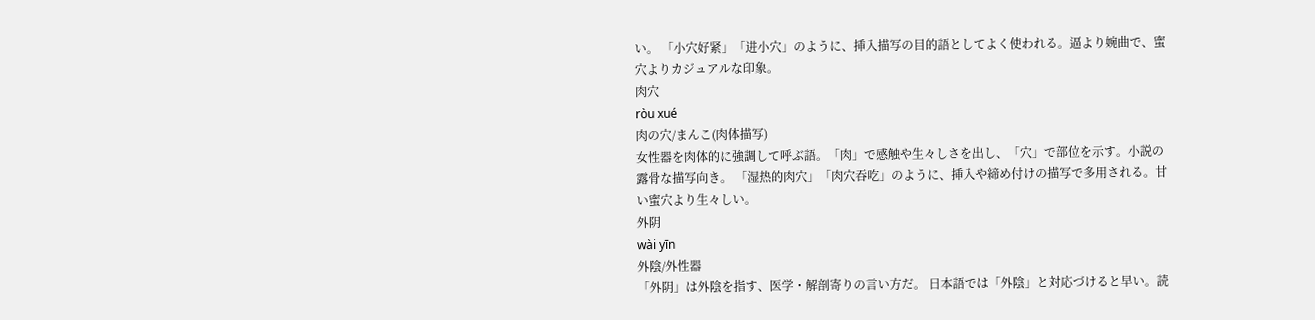い。 「小穴好紧」「进小穴」のように、挿入描写の目的語としてよく使われる。逼より婉曲で、蜜穴よりカジュアルな印象。
肉穴
ròu xué
肉の穴/まんこ(肉体描写)
女性器を肉体的に強調して呼ぶ語。「肉」で感触や生々しさを出し、「穴」で部位を示す。小説の露骨な描写向き。 「湿热的肉穴」「肉穴吞吃」のように、挿入や締め付けの描写で多用される。甘い蜜穴より生々しい。
外阴
wài yīn
外陰/外性器
「外阴」は外陰を指す、医学・解剖寄りの言い方だ。 日本語では「外陰」と対応づけると早い。読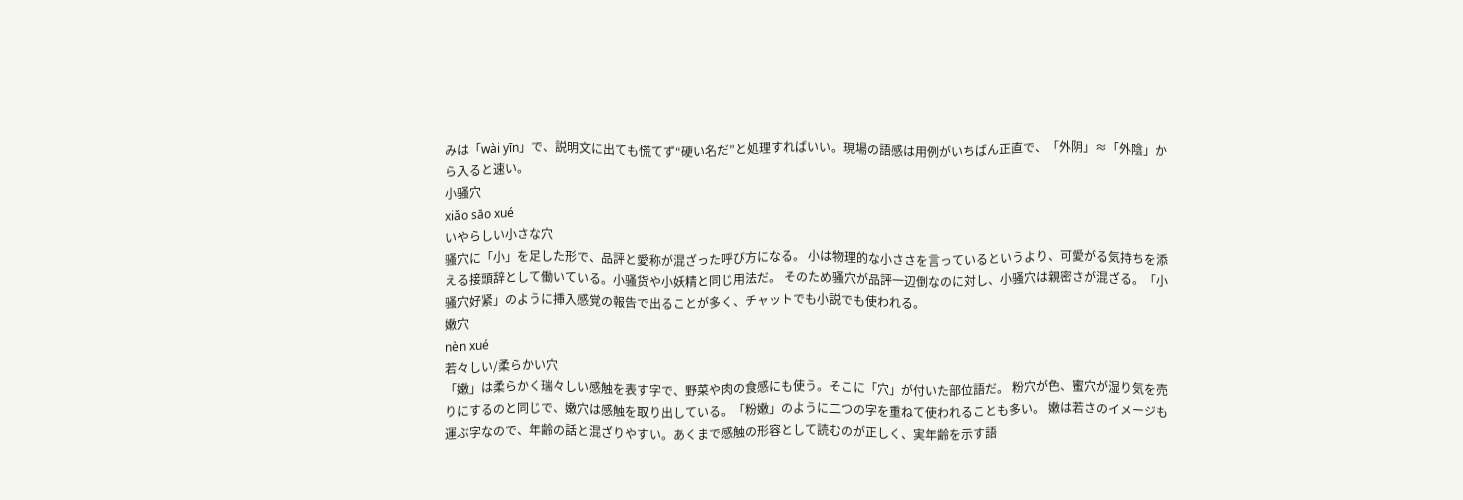みは「wài yīn」で、説明文に出ても慌てず“硬い名だ”と処理すればいい。現場の語感は用例がいちばん正直で、「外阴」≈「外陰」から入ると速い。
小骚穴
xiǎo sāo xué
いやらしい小さな穴
骚穴に「小」を足した形で、品評と愛称が混ざった呼び方になる。 小は物理的な小ささを言っているというより、可愛がる気持ちを添える接頭辞として働いている。小骚货や小妖精と同じ用法だ。 そのため骚穴が品評一辺倒なのに対し、小骚穴は親密さが混ざる。「小骚穴好紧」のように挿入感覚の報告で出ることが多く、チャットでも小説でも使われる。
嫩穴
nèn xué
若々しい/柔らかい穴
「嫩」は柔らかく瑞々しい感触を表す字で、野菜や肉の食感にも使う。そこに「穴」が付いた部位語だ。 粉穴が色、蜜穴が湿り気を売りにするのと同じで、嫩穴は感触を取り出している。「粉嫩」のように二つの字を重ねて使われることも多い。 嫩は若さのイメージも運ぶ字なので、年齢の話と混ざりやすい。あくまで感触の形容として読むのが正しく、実年齢を示す語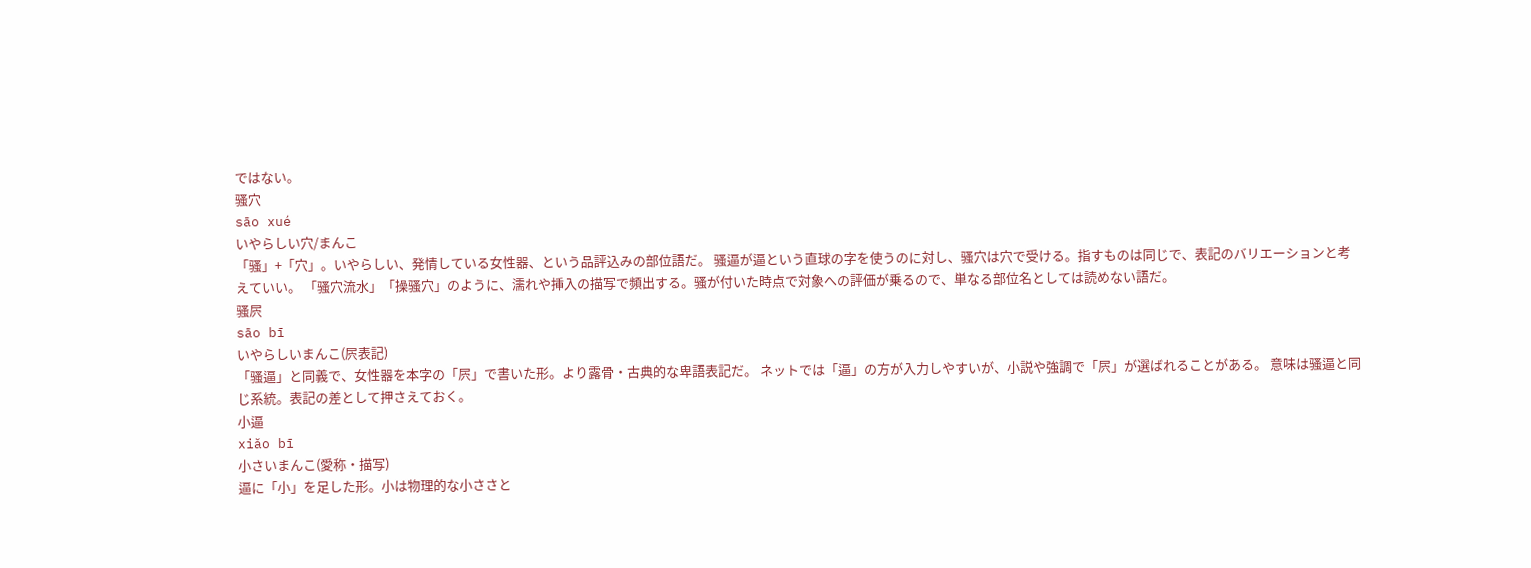ではない。
骚穴
sāo xué
いやらしい穴/まんこ
「骚」+「穴」。いやらしい、発情している女性器、という品評込みの部位語だ。 骚逼が逼という直球の字を使うのに対し、骚穴は穴で受ける。指すものは同じで、表記のバリエーションと考えていい。 「骚穴流水」「操骚穴」のように、濡れや挿入の描写で頻出する。骚が付いた時点で対象への評価が乗るので、単なる部位名としては読めない語だ。
骚屄
sāo bī
いやらしいまんこ(屄表記)
「骚逼」と同義で、女性器を本字の「屄」で書いた形。より露骨・古典的な卑語表記だ。 ネットでは「逼」の方が入力しやすいが、小説や強調で「屄」が選ばれることがある。 意味は骚逼と同じ系統。表記の差として押さえておく。
小逼
xiǎo bī
小さいまんこ(愛称・描写)
逼に「小」を足した形。小は物理的な小ささと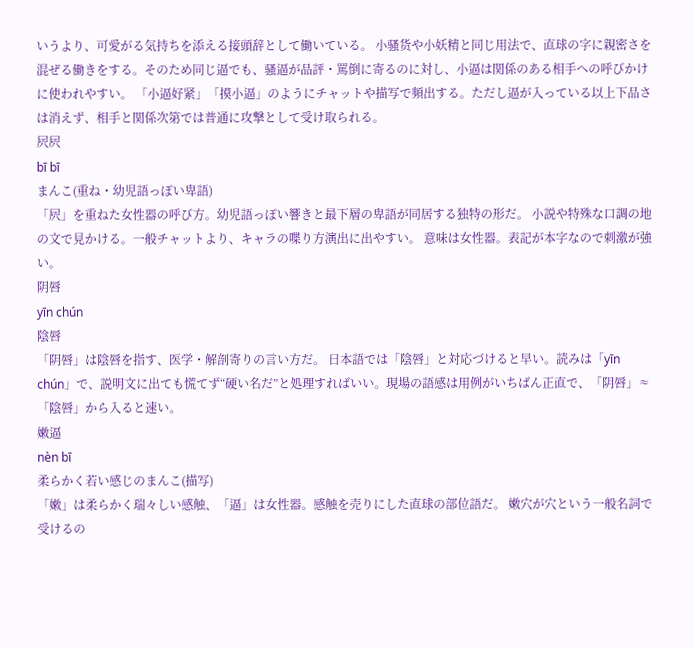いうより、可愛がる気持ちを添える接頭辞として働いている。 小骚货や小妖精と同じ用法で、直球の字に親密さを混ぜる働きをする。そのため同じ逼でも、骚逼が品評・罵倒に寄るのに対し、小逼は関係のある相手への呼びかけに使われやすい。 「小逼好紧」「摸小逼」のようにチャットや描写で頻出する。ただし逼が入っている以上下品さは消えず、相手と関係次第では普通に攻撃として受け取られる。
屄屄
bī bī
まんこ(重ね・幼児語っぽい卑語)
「屄」を重ねた女性器の呼び方。幼児語っぽい響きと最下層の卑語が同居する独特の形だ。 小説や特殊な口調の地の文で見かける。一般チャットより、キャラの喋り方演出に出やすい。 意味は女性器。表記が本字なので刺激が強い。
阴唇
yīn chún
陰唇
「阴唇」は陰唇を指す、医学・解剖寄りの言い方だ。 日本語では「陰唇」と対応づけると早い。読みは「yīn chún」で、説明文に出ても慌てず“硬い名だ”と処理すればいい。現場の語感は用例がいちばん正直で、「阴唇」≈「陰唇」から入ると速い。
嫩逼
nèn bī
柔らかく若い感じのまんこ(描写)
「嫩」は柔らかく瑞々しい感触、「逼」は女性器。感触を売りにした直球の部位語だ。 嫩穴が穴という一般名詞で受けるの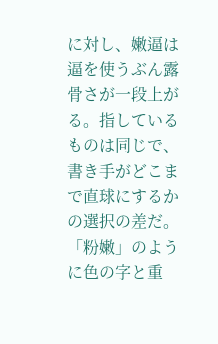に対し、嫩逼は逼を使うぶん露骨さが一段上がる。指しているものは同じで、書き手がどこまで直球にするかの選択の差だ。 「粉嫩」のように色の字と重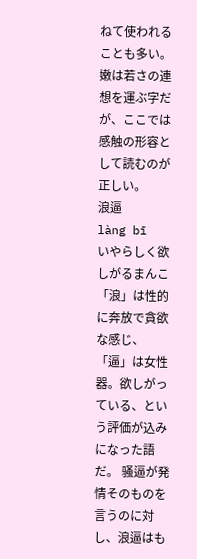ねて使われることも多い。嫩は若さの連想を運ぶ字だが、ここでは感触の形容として読むのが正しい。
浪逼
làng bī
いやらしく欲しがるまんこ
「浪」は性的に奔放で貪欲な感じ、「逼」は女性器。欲しがっている、という評価が込みになった語だ。 骚逼が発情そのものを言うのに対し、浪逼はも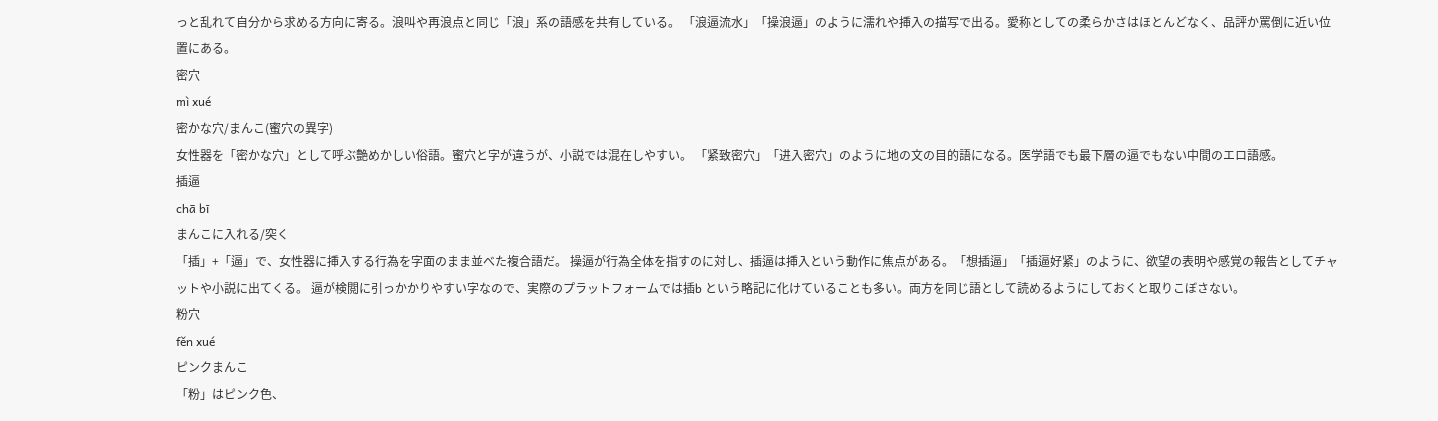っと乱れて自分から求める方向に寄る。浪叫や再浪点と同じ「浪」系の語感を共有している。 「浪逼流水」「操浪逼」のように濡れや挿入の描写で出る。愛称としての柔らかさはほとんどなく、品評か罵倒に近い位置にある。
密穴
mì xué
密かな穴/まんこ(蜜穴の異字)
女性器を「密かな穴」として呼ぶ艶めかしい俗語。蜜穴と字が違うが、小説では混在しやすい。 「紧致密穴」「进入密穴」のように地の文の目的語になる。医学語でも最下層の逼でもない中間のエロ語感。
插逼
chā bī
まんこに入れる/突く
「插」+「逼」で、女性器に挿入する行為を字面のまま並べた複合語だ。 操逼が行為全体を指すのに対し、插逼は挿入という動作に焦点がある。「想插逼」「插逼好紧」のように、欲望の表明や感覚の報告としてチャットや小説に出てくる。 逼が検閲に引っかかりやすい字なので、実際のプラットフォームでは插b という略記に化けていることも多い。両方を同じ語として読めるようにしておくと取りこぼさない。
粉穴
fěn xué
ピンクまんこ
「粉」はピンク色、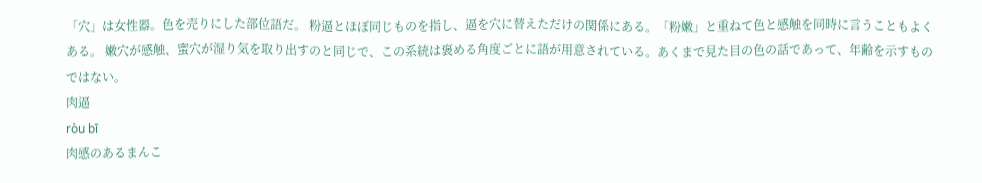「穴」は女性器。色を売りにした部位語だ。 粉逼とほぼ同じものを指し、逼を穴に替えただけの関係にある。「粉嫩」と重ねて色と感触を同時に言うこともよくある。 嫩穴が感触、蜜穴が湿り気を取り出すのと同じで、この系統は褒める角度ごとに語が用意されている。あくまで見た目の色の話であって、年齢を示すものではない。
肉逼
ròu bī
肉感のあるまんこ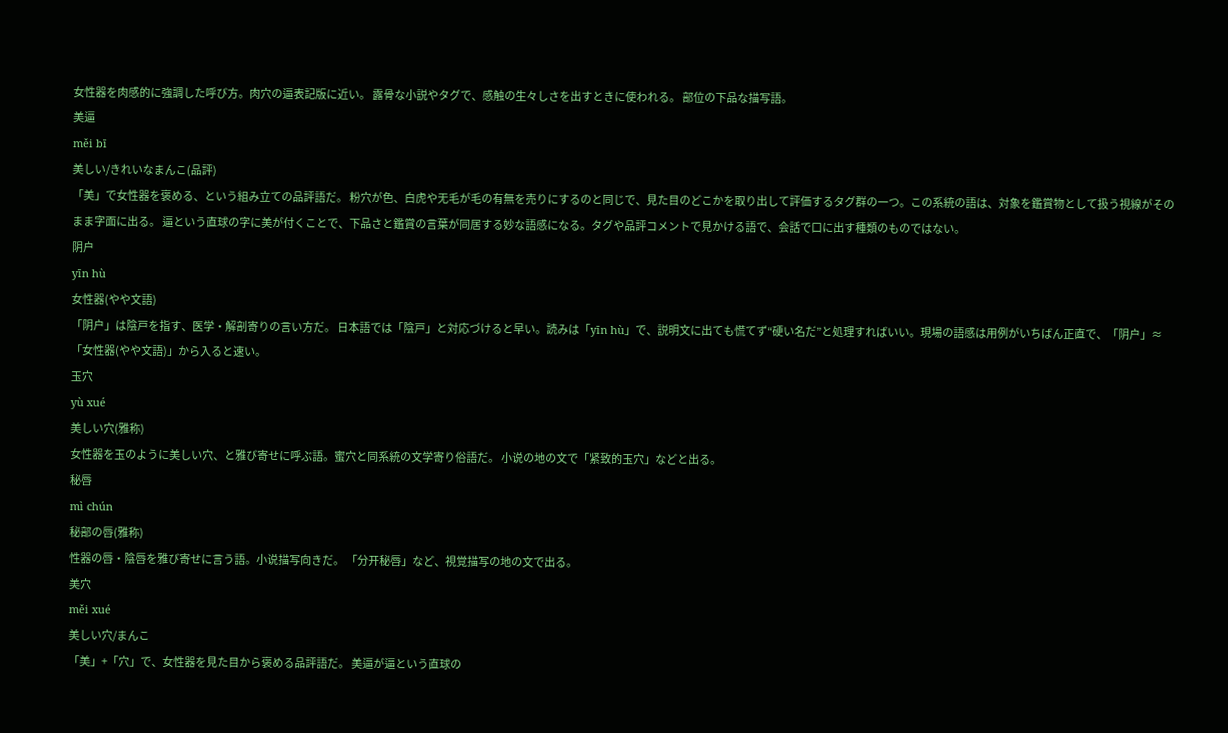女性器を肉感的に強調した呼び方。肉穴の逼表記版に近い。 露骨な小説やタグで、感触の生々しさを出すときに使われる。 部位の下品な描写語。
美逼
měi bī
美しい/きれいなまんこ(品評)
「美」で女性器を褒める、という組み立ての品評語だ。 粉穴が色、白虎や无毛が毛の有無を売りにするのと同じで、見た目のどこかを取り出して評価するタグ群の一つ。この系統の語は、対象を鑑賞物として扱う視線がそのまま字面に出る。 逼という直球の字に美が付くことで、下品さと鑑賞の言葉が同居する妙な語感になる。タグや品評コメントで見かける語で、会話で口に出す種類のものではない。
阴户
yīn hù
女性器(やや文語)
「阴户」は陰戸を指す、医学・解剖寄りの言い方だ。 日本語では「陰戸」と対応づけると早い。読みは「yīn hù」で、説明文に出ても慌てず“硬い名だ”と処理すればいい。現場の語感は用例がいちばん正直で、「阴户」≈「女性器(やや文語)」から入ると速い。
玉穴
yù xué
美しい穴(雅称)
女性器を玉のように美しい穴、と雅び寄せに呼ぶ語。蜜穴と同系統の文学寄り俗語だ。 小说の地の文で「紧致的玉穴」などと出る。
秘唇
mì chún
秘部の唇(雅称)
性器の唇・陰唇を雅び寄せに言う語。小说描写向きだ。 「分开秘唇」など、視覚描写の地の文で出る。
美穴
měi xué
美しい穴/まんこ
「美」+「穴」で、女性器を見た目から褒める品評語だ。 美逼が逼という直球の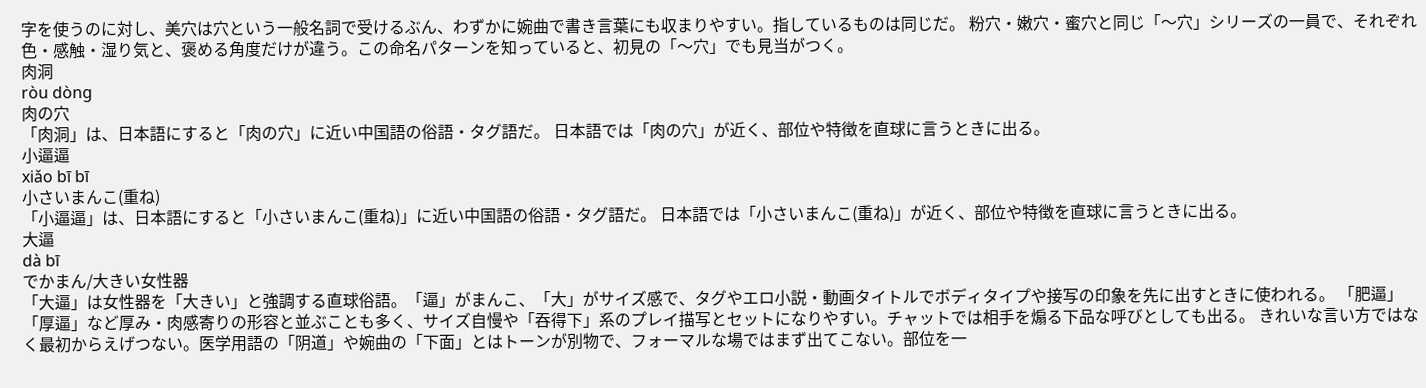字を使うのに対し、美穴は穴という一般名詞で受けるぶん、わずかに婉曲で書き言葉にも収まりやすい。指しているものは同じだ。 粉穴・嫩穴・蜜穴と同じ「〜穴」シリーズの一員で、それぞれ色・感触・湿り気と、褒める角度だけが違う。この命名パターンを知っていると、初見の「〜穴」でも見当がつく。
肉洞
ròu dòng
肉の穴
「肉洞」は、日本語にすると「肉の穴」に近い中国語の俗語・タグ語だ。 日本語では「肉の穴」が近く、部位や特徴を直球に言うときに出る。
小逼逼
xiǎo bī bī
小さいまんこ(重ね)
「小逼逼」は、日本語にすると「小さいまんこ(重ね)」に近い中国語の俗語・タグ語だ。 日本語では「小さいまんこ(重ね)」が近く、部位や特徴を直球に言うときに出る。
大逼
dà bī
でかまん/大きい女性器
「大逼」は女性器を「大きい」と強調する直球俗語。「逼」がまんこ、「大」がサイズ感で、タグやエロ小説・動画タイトルでボディタイプや接写の印象を先に出すときに使われる。 「肥逼」「厚逼」など厚み・肉感寄りの形容と並ぶことも多く、サイズ自慢や「吞得下」系のプレイ描写とセットになりやすい。チャットでは相手を煽る下品な呼びとしても出る。 きれいな言い方ではなく最初からえげつない。医学用語の「阴道」や婉曲の「下面」とはトーンが別物で、フォーマルな場ではまず出てこない。部位を一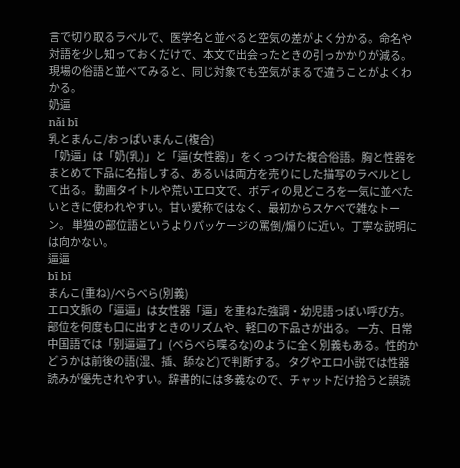言で切り取るラベルで、医学名と並べると空気の差がよく分かる。命名や対語を少し知っておくだけで、本文で出会ったときの引っかかりが減る。現場の俗語と並べてみると、同じ対象でも空気がまるで違うことがよくわかる。
奶逼
nǎi bī
乳とまんこ/おっぱいまんこ(複合)
「奶逼」は「奶(乳)」と「逼(女性器)」をくっつけた複合俗語。胸と性器をまとめて下品に名指しする、あるいは両方を売りにした描写のラベルとして出る。 動画タイトルや荒いエロ文で、ボディの見どころを一気に並べたいときに使われやすい。甘い愛称ではなく、最初からスケベで雑なトーン。 単独の部位語というよりパッケージの罵倒/煽りに近い。丁寧な説明には向かない。
逼逼
bī bī
まんこ(重ね)/べらべら(別義)
エロ文脈の「逼逼」は女性器「逼」を重ねた強調・幼児語っぽい呼び方。部位を何度も口に出すときのリズムや、軽口の下品さが出る。 一方、日常中国語では「别逼逼了」(べらべら喋るな)のように全く別義もある。性的かどうかは前後の語(湿、插、舔など)で判断する。 タグやエロ小説では性器読みが優先されやすい。辞書的には多義なので、チャットだけ拾うと誤読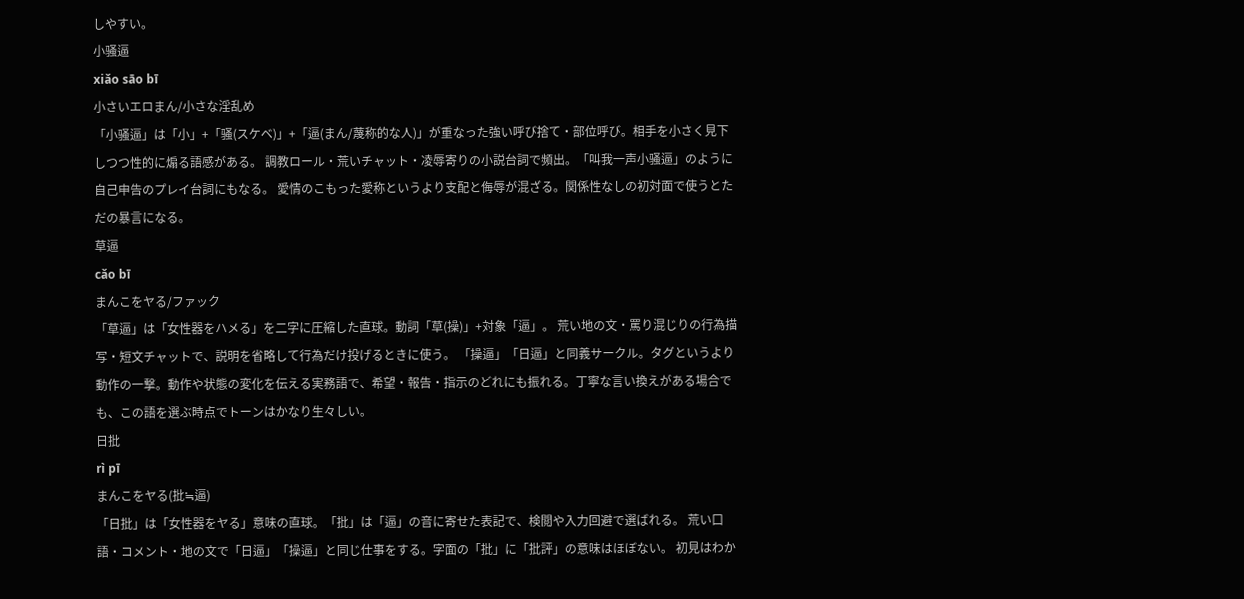しやすい。
小骚逼
xiǎo sāo bī
小さいエロまん/小さな淫乱め
「小骚逼」は「小」+「骚(スケベ)」+「逼(まん/蔑称的な人)」が重なった強い呼び捨て・部位呼び。相手を小さく見下しつつ性的に煽る語感がある。 調教ロール・荒いチャット・凌辱寄りの小説台詞で頻出。「叫我一声小骚逼」のように自己申告のプレイ台詞にもなる。 愛情のこもった愛称というより支配と侮辱が混ざる。関係性なしの初対面で使うとただの暴言になる。
草逼
cǎo bī
まんこをヤる/ファック
「草逼」は「女性器をハメる」を二字に圧縮した直球。動詞「草(操)」+対象「逼」。 荒い地の文・罵り混じりの行為描写・短文チャットで、説明を省略して行為だけ投げるときに使う。 「操逼」「日逼」と同義サークル。タグというより動作の一撃。動作や状態の変化を伝える実務語で、希望・報告・指示のどれにも振れる。丁寧な言い換えがある場合でも、この語を選ぶ時点でトーンはかなり生々しい。
日批
rì pī
まんこをヤる(批≒逼)
「日批」は「女性器をヤる」意味の直球。「批」は「逼」の音に寄せた表記で、検閲や入力回避で選ばれる。 荒い口語・コメント・地の文で「日逼」「操逼」と同じ仕事をする。字面の「批」に「批評」の意味はほぼない。 初見はわか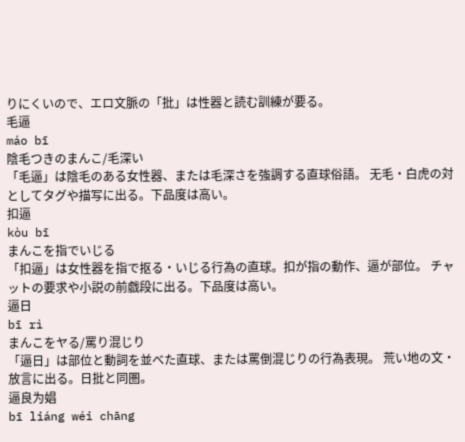りにくいので、エロ文脈の「批」は性器と読む訓練が要る。
毛逼
máo bī
陰毛つきのまんこ/毛深い
「毛逼」は陰毛のある女性器、または毛深さを強調する直球俗語。 无毛・白虎の対としてタグや描写に出る。下品度は高い。
扣逼
kòu bī
まんこを指でいじる
「扣逼」は女性器を指で抠る・いじる行為の直球。扣が指の動作、逼が部位。 チャットの要求や小説の前戯段に出る。下品度は高い。
逼日
bī rì
まんこをヤる/罵り混じり
「逼日」は部位と動詞を並べた直球、または罵倒混じりの行為表現。 荒い地の文・放言に出る。日批と同圏。
逼良为娼
bī liáng wéi chāng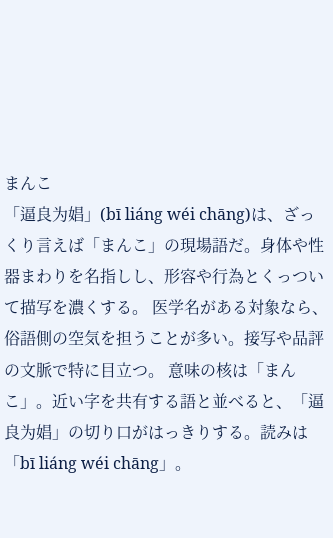まんこ
「逼良为娼」(bī liáng wéi chāng)は、ざっくり言えば「まんこ」の現場語だ。身体や性器まわりを名指しし、形容や行為とくっついて描写を濃くする。 医学名がある対象なら、俗語側の空気を担うことが多い。接写や品評の文脈で特に目立つ。 意味の核は「まんこ」。近い字を共有する語と並べると、「逼良为娼」の切り口がはっきりする。読みは「bī liáng wéi chāng」。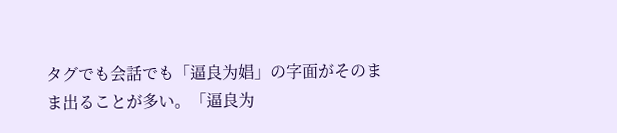タグでも会話でも「逼良为娼」の字面がそのまま出ることが多い。「逼良为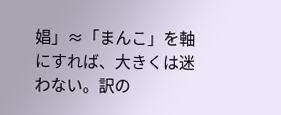娼」≈「まんこ」を軸にすれば、大きくは迷わない。訳の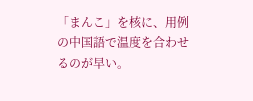「まんこ」を核に、用例の中国語で温度を合わせるのが早い。